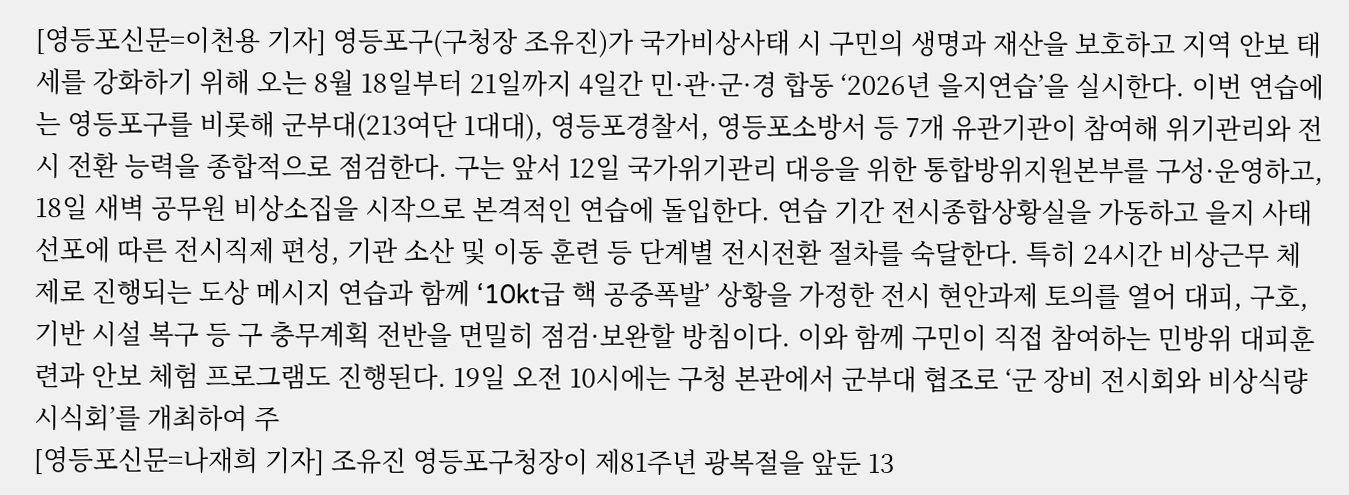[영등포신문=이천용 기자] 영등포구(구청장 조유진)가 국가비상사태 시 구민의 생명과 재산을 보호하고 지역 안보 태세를 강화하기 위해 오는 8월 18일부터 21일까지 4일간 민·관·군·경 합동 ‘2026년 을지연습’을 실시한다. 이번 연습에는 영등포구를 비롯해 군부대(213여단 1대대), 영등포경찰서, 영등포소방서 등 7개 유관기관이 참여해 위기관리와 전시 전환 능력을 종합적으로 점검한다. 구는 앞서 12일 국가위기관리 대응을 위한 통합방위지원본부를 구성·운영하고, 18일 새벽 공무원 비상소집을 시작으로 본격적인 연습에 돌입한다. 연습 기간 전시종합상황실을 가동하고 을지 사태 선포에 따른 전시직제 편성, 기관 소산 및 이동 훈련 등 단계별 전시전환 절차를 숙달한다. 특히 24시간 비상근무 체제로 진행되는 도상 메시지 연습과 함께 ‘10kt급 핵 공중폭발’ 상황을 가정한 전시 현안과제 토의를 열어 대피, 구호, 기반 시설 복구 등 구 충무계획 전반을 면밀히 점검·보완할 방침이다. 이와 함께 구민이 직접 참여하는 민방위 대피훈련과 안보 체험 프로그램도 진행된다. 19일 오전 10시에는 구청 본관에서 군부대 협조로 ‘군 장비 전시회와 비상식량 시식회’를 개최하여 주
[영등포신문=나재희 기자] 조유진 영등포구청장이 제81주년 광복절을 앞둔 13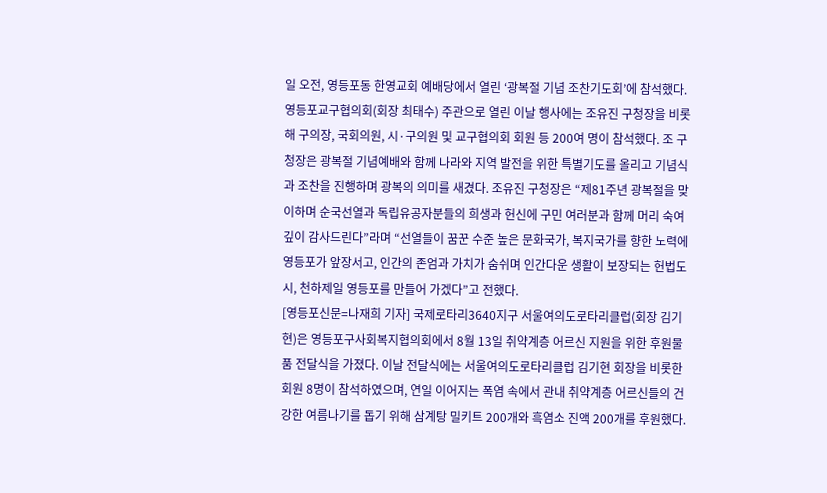일 오전, 영등포동 한영교회 예배당에서 열린 ‘광복절 기념 조찬기도회’에 참석했다. 영등포교구협의회(회장 최태수) 주관으로 열린 이날 행사에는 조유진 구청장을 비롯해 구의장, 국회의원, 시·구의원 및 교구협의회 회원 등 200여 명이 참석했다. 조 구청장은 광복절 기념예배와 함께 나라와 지역 발전을 위한 특별기도를 올리고 기념식과 조찬을 진행하며 광복의 의미를 새겼다. 조유진 구청장은 “제81주년 광복절을 맞이하며 순국선열과 독립유공자분들의 희생과 헌신에 구민 여러분과 함께 머리 숙여 깊이 감사드린다”라며 “선열들이 꿈꾼 수준 높은 문화국가, 복지국가를 향한 노력에 영등포가 앞장서고, 인간의 존엄과 가치가 숨쉬며 인간다운 생활이 보장되는 헌법도시, 천하제일 영등포를 만들어 가겠다”고 전했다.
[영등포신문=나재희 기자] 국제로타리3640지구 서울여의도로타리클럽(회장 김기현)은 영등포구사회복지협의회에서 8월 13일 취약계층 어르신 지원을 위한 후원물품 전달식을 가졌다. 이날 전달식에는 서울여의도로타리클럽 김기현 회장을 비롯한 회원 8명이 참석하였으며, 연일 이어지는 폭염 속에서 관내 취약계층 어르신들의 건강한 여름나기를 돕기 위해 삼계탕 밀키트 200개와 흑염소 진액 200개를 후원했다.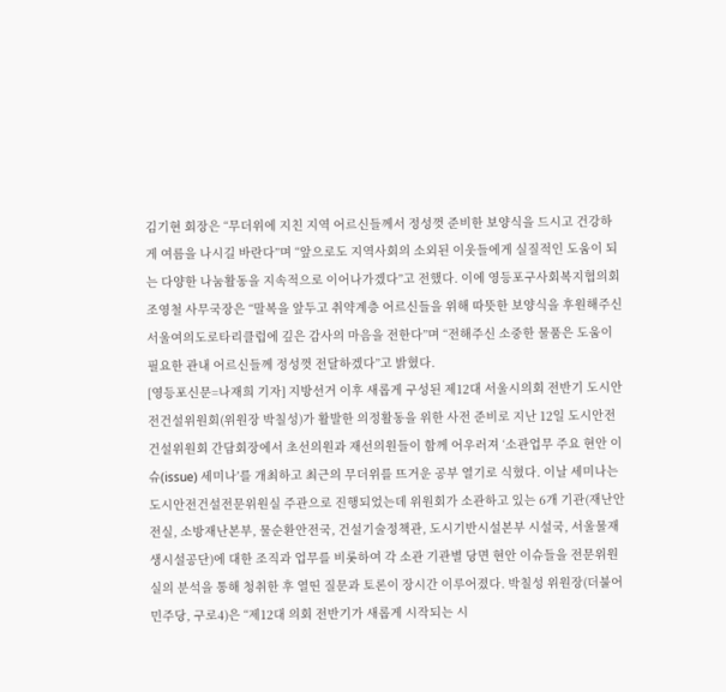김기현 회장은 “무더위에 지친 지역 어르신들께서 정성껏 준비한 보양식을 드시고 건강하게 여름을 나시길 바란다”며 “앞으로도 지역사회의 소외된 이웃들에게 실질적인 도움이 되는 다양한 나눔활동을 지속적으로 이어나가겠다”고 전했다. 이에 영등포구사회복지협의회 조영철 사무국장은 “말복을 앞두고 취약계층 어르신들을 위해 따뜻한 보양식을 후원해주신 서울여의도로타리클럽에 깊은 감사의 마음을 전한다”며 “전해주신 소중한 물품은 도움이 필요한 관내 어르신들께 정성껏 전달하겠다”고 밝혔다.
[영등포신문=나재희 기자] 지방선거 이후 새롭게 구성된 제12대 서울시의회 전반기 도시안전건설위원회(위원장 박칠성)가 활발한 의정활동을 위한 사전 준비로 지난 12일 도시안전건설위원회 간담회장에서 초선의원과 재선의원들이 함께 어우러져 ‘소관업무 주요 현안 이슈(issue) 세미나’를 개최하고 최근의 무더위를 뜨거운 공부 열기로 식혔다. 이날 세미나는 도시안전건설전문위원실 주관으로 진행되었는데 위원회가 소관하고 있는 6개 기관(재난안전실, 소방재난본부, 물순환안전국, 건설기술정책관, 도시기반시설본부 시설국, 서울물재생시설공단)에 대한 조직과 업무를 비롯하여 각 소관 기관별 당면 현안 이슈들을 전문위원실의 분석을 통해 청취한 후 열띤 질문과 토론이 장시간 이루어졌다. 박칠성 위원장(더불어민주당, 구로4)은 “제12대 의회 전반기가 새롭게 시작되는 시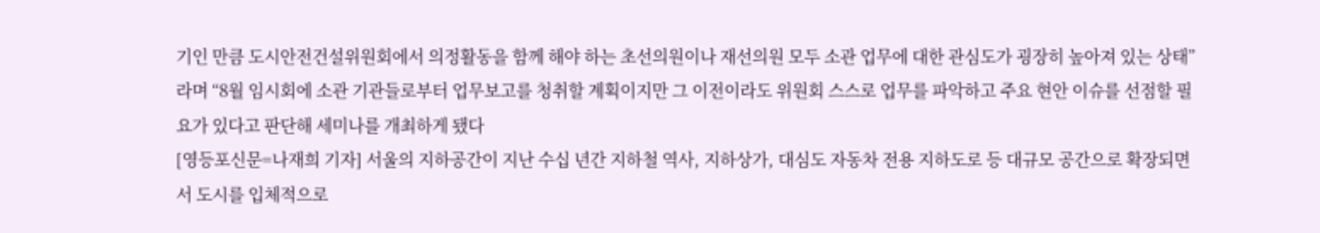기인 만큼 도시안전건설위원회에서 의정활동을 함께 해야 하는 초선의원이나 재선의원 모두 소관 업무에 대한 관심도가 굉장히 높아져 있는 상태”라며 “8월 임시회에 소관 기관들로부터 업무보고를 청취할 계획이지만 그 이전이라도 위원회 스스로 업무를 파악하고 주요 현안 이슈를 선점할 필요가 있다고 판단해 세미나를 개최하게 됐다
[영등포신문=나재희 기자] 서울의 지하공간이 지난 수십 년간 지하철 역사, 지하상가, 대심도 자동차 전용 지하도로 등 대규모 공간으로 확장되면서 도시를 입체적으로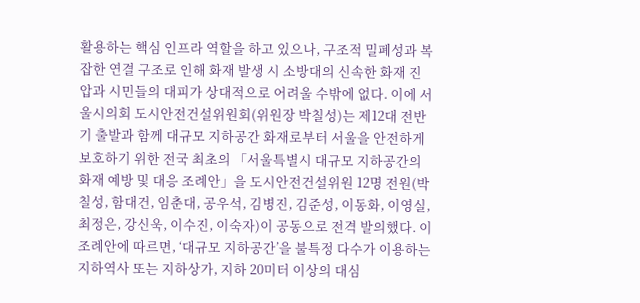활용하는 핵심 인프라 역할을 하고 있으나, 구조적 밀폐성과 복잡한 연결 구조로 인해 화재 발생 시 소방대의 신속한 화재 진압과 시민들의 대피가 상대적으로 어려울 수밖에 없다. 이에 서울시의회 도시안전건설위원회(위원장 박칠성)는 제12대 전반기 출발과 함께 대규모 지하공간 화재로부터 서울을 안전하게 보호하기 위한 전국 최초의 「서울특별시 대규모 지하공간의 화재 예방 및 대응 조례안」을 도시안전건설위원 12명 전원(박칠성, 함대건, 임춘대, 공우석, 김병진, 김준성, 이동화, 이영실, 최정은, 강신욱, 이수진, 이숙자)이 공동으로 전격 발의했다. 이 조례안에 따르면, ‘대규모 지하공간’을 불특정 다수가 이용하는 지하역사 또는 지하상가, 지하 20미터 이상의 대심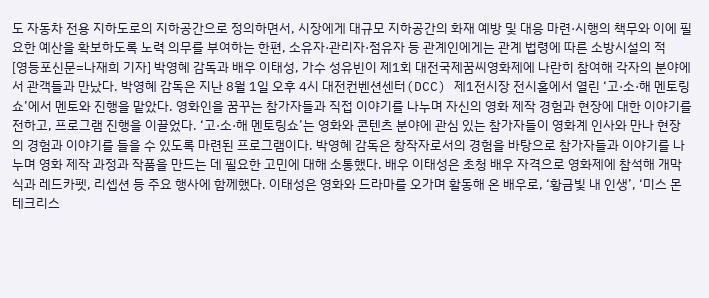도 자동차 전용 지하도로의 지하공간으로 정의하면서, 시장에게 대규모 지하공간의 화재 예방 및 대응 마련·시행의 책무와 이에 필요한 예산을 확보하도록 노력 의무를 부여하는 한편, 소유자·관리자·점유자 등 관계인에게는 관계 법령에 따른 소방시설의 적
[영등포신문=나재희 기자] 박영혜 감독과 배우 이태성, 가수 성유빈이 제1회 대전국제꿈씨영화제에 나란히 참여해 각자의 분야에서 관객들과 만났다. 박영혜 감독은 지난 8월 1일 오후 4시 대전컨벤션센터(DCC) 제1전시장 전시홀에서 열린 ‘고·소·해 멘토링쇼’에서 멘토와 진행을 맡았다. 영화인을 꿈꾸는 참가자들과 직접 이야기를 나누며 자신의 영화 제작 경험과 현장에 대한 이야기를 전하고, 프로그램 진행을 이끌었다. ‘고·소·해 멘토링쇼’는 영화와 콘텐츠 분야에 관심 있는 참가자들이 영화계 인사와 만나 현장의 경험과 이야기를 들을 수 있도록 마련된 프로그램이다. 박영혜 감독은 창작자로서의 경험을 바탕으로 참가자들과 이야기를 나누며 영화 제작 과정과 작품을 만드는 데 필요한 고민에 대해 소통했다. 배우 이태성은 초청 배우 자격으로 영화제에 참석해 개막식과 레드카펫, 리셉션 등 주요 행사에 함께했다. 이태성은 영화와 드라마를 오가며 활동해 온 배우로, ‘황금빛 내 인생’, ‘미스 몬테크리스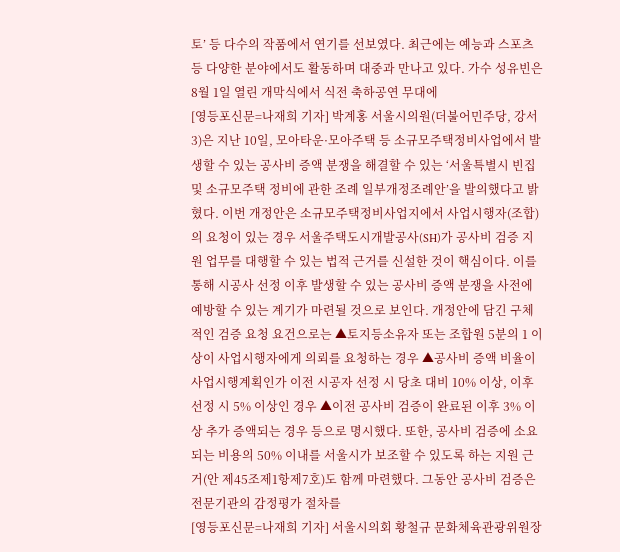토’ 등 다수의 작품에서 연기를 선보였다. 최근에는 예능과 스포츠 등 다양한 분야에서도 활동하며 대중과 만나고 있다. 가수 성유빈은 8월 1일 열린 개막식에서 식전 축하공연 무대에
[영등포신문=나재희 기자] 박계홍 서울시의원(더불어민주당, 강서3)은 지난 10일, 모아타운·모아주택 등 소규모주택정비사업에서 발생할 수 있는 공사비 증액 분쟁을 해결할 수 있는 ‘서울특별시 빈집 및 소규모주택 정비에 관한 조례 일부개정조례안’을 발의했다고 밝혔다. 이번 개정안은 소규모주택정비사업지에서 사업시행자(조합)의 요청이 있는 경우 서울주택도시개발공사(SH)가 공사비 검증 지원 업무를 대행할 수 있는 법적 근거를 신설한 것이 핵심이다. 이를 통해 시공사 선정 이후 발생할 수 있는 공사비 증액 분쟁을 사전에 예방할 수 있는 계기가 마련될 것으로 보인다. 개정안에 담긴 구체적인 검증 요청 요건으로는 ▲토지등소유자 또는 조합원 5분의 1 이상이 사업시행자에게 의뢰를 요청하는 경우 ▲공사비 증액 비율이 사업시행계획인가 이전 시공자 선정 시 당초 대비 10% 이상, 이후 선정 시 5% 이상인 경우 ▲이전 공사비 검증이 완료된 이후 3% 이상 추가 증액되는 경우 등으로 명시했다. 또한, 공사비 검증에 소요되는 비용의 50% 이내를 서울시가 보조할 수 있도록 하는 지원 근거(안 제45조제1항제7호)도 함께 마련했다. 그동안 공사비 검증은 전문기관의 감정평가 절차를
[영등포신문=나재희 기자] 서울시의회 황철규 문화체육관광위원장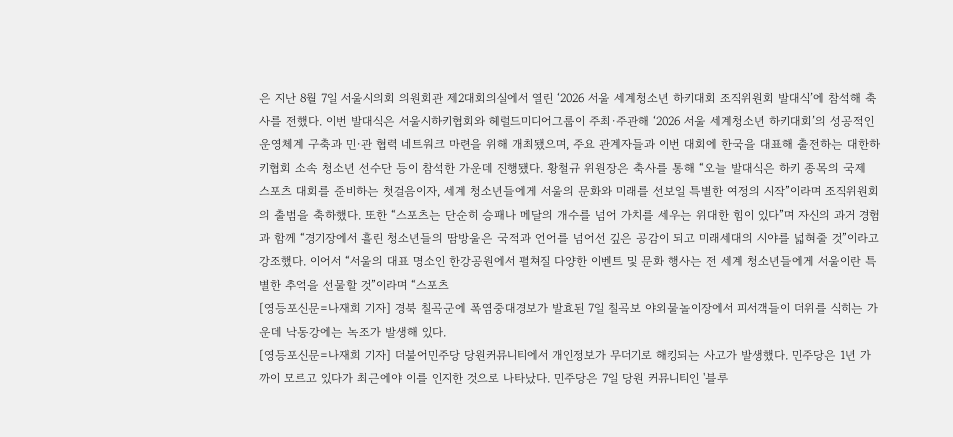은 지난 8월 7일 서울시의회 의원회관 제2대회의실에서 열린 ‘2026 서울 세계청소년 하키대회 조직위원회 발대식’에 참석해 축사를 전했다. 이번 발대식은 서울시하키협회와 헤럴드미디어그룹이 주최·주관해 ‘2026 서울 세계청소년 하키대회’의 성공적인 운영체계 구축과 민·관 협력 네트워크 마련을 위해 개최됐으며, 주요 관계자들과 이번 대회에 한국을 대표해 출전하는 대한하키협회 소속 청소년 선수단 등이 참석한 가운데 진행됐다. 황철규 위원장은 축사를 통해 “오늘 발대식은 하키 종목의 국제 스포츠 대회를 준비하는 첫걸음이자, 세계 청소년들에게 서울의 문화와 미래를 선보일 특별한 여정의 시작”이라며 조직위원회의 출범을 축하했다. 또한 “스포츠는 단순히 승패나 메달의 개수를 넘어 가치를 세우는 위대한 힘이 있다”며 자신의 과거 경험과 함께 “경기장에서 흘린 청소년들의 땀방울은 국적과 언어를 넘어선 깊은 공감이 되고 미래세대의 시야를 넓혀줄 것”이라고 강조했다. 이어서 “서울의 대표 명소인 한강공원에서 펼쳐질 다양한 이벤트 및 문화 행사는 전 세계 청소년들에게 서울이란 특별한 추억을 선물할 것”이라며 “스포츠
[영등포신문=나재희 기자] 경북 칠곡군에 폭염중대경보가 발효된 7일 칠곡보 야외물놀이장에서 피서객들이 더위를 식히는 가운데 낙동강에는 녹조가 발생해 있다.
[영등포신문=나재희 기자] 더불어민주당 당원커뮤니티에서 개인정보가 무더기로 해킹되는 사고가 발생했다. 민주당은 1년 가까이 모르고 있다가 최근에야 이를 인지한 것으로 나타났다. 민주당은 7일 당원 커뮤니티인 '블루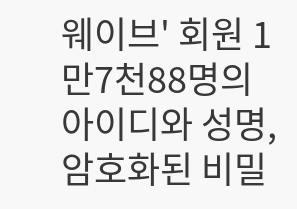웨이브' 회원 1만7천88명의 아이디와 성명, 암호화된 비밀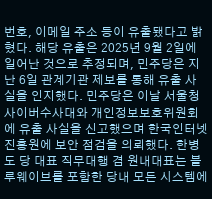번호, 이메일 주소 등이 유출됐다고 밝혔다. 해당 유출은 2025년 9월 2일에 일어난 것으로 추정되며, 민주당은 지난 6일 관계기관 제보를 통해 유출 사실을 인지했다. 민주당은 이날 서울청 사이버수사대와 개인정보보호위원회에 유출 사실을 신고했으며 한국인터넷진흥원에 보안 점검을 의뢰했다. 한병도 당 대표 직무대행 겸 원내대표는 블루웨이브를 포함한 당내 모든 시스템에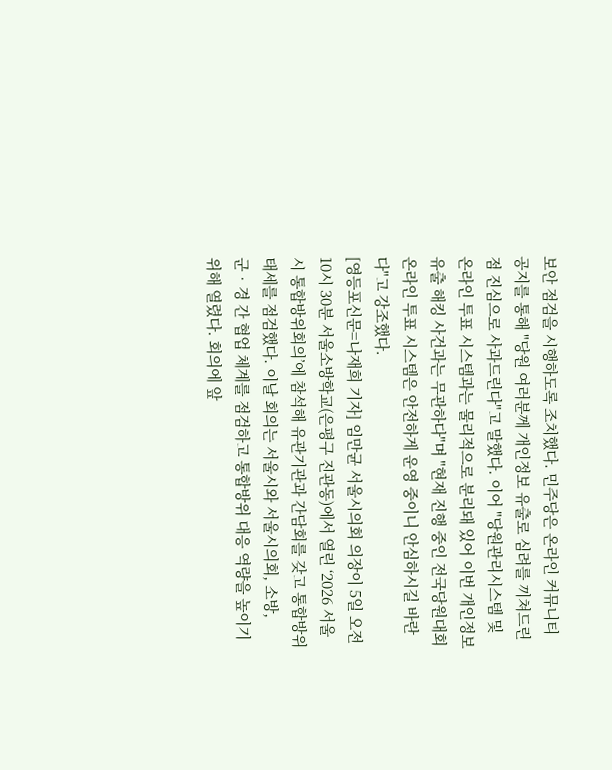보안 점검을 시행하도록 조치했다. 민주당은 온라인 커뮤니티 공지를 통해 "당원 여러분께 개인정보 유출로 심려를 끼쳐드린 점 진심으로 사과드린다"고 말했다. 이어 "당원관리시스템 및 온라인 투표 시스템과는 물리적으로 분리돼 있어 이번 개인정보 유출 해킹 사건과는 무관하다"며 "현재 진행 중인 전국당원대회 온라인 투표 시스템은 안전하게 운영 중이니 안심하시길 바란다"고 강조했다.
[영등포신문=나재희 기자] 임만균 서울시의회 의장이 5일 오전 10시 30분 서울소방학교(은평구 진관동)에서 열린 ‘2026 서울시 통합방위회의’에 참석해 유관기관과 간담회를 갖고 통합방위 태세를 점검했다. 이날 회의는 서울시와 서울시의회, 소방, 군‧경 간 협업 체계를 점검하고 통합방위 대응 역량을 높이기 위해 열렸다. 회의에 앞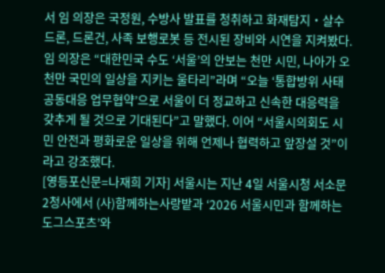서 임 의장은 국정원, 수방사 발표를 청취하고 화재탐지‧살수 드론, 드론건, 사족 보행로봇 등 전시된 장비와 시연을 지켜봤다. 임 의장은 “대한민국 수도 ‘서울’의 안보는 천만 시민, 나아가 오천만 국민의 일상을 지키는 울타리”라며 “오늘 ‘통합방위 사태 공동대응 업무협약’으로 서울이 더 정교하고 신속한 대응력을 갖추게 될 것으로 기대된다”고 말했다. 이어 “서울시의회도 시민 안전과 평화로운 일상을 위해 언제나 협력하고 앞장설 것”이라고 강조했다.
[영등포신문=나재희 기자] 서울시는 지난 4일 서울시청 서소문2청사에서 (사)함께하는사랑밭과 ‘2026 서울시민과 함께하는 도그스포츠’와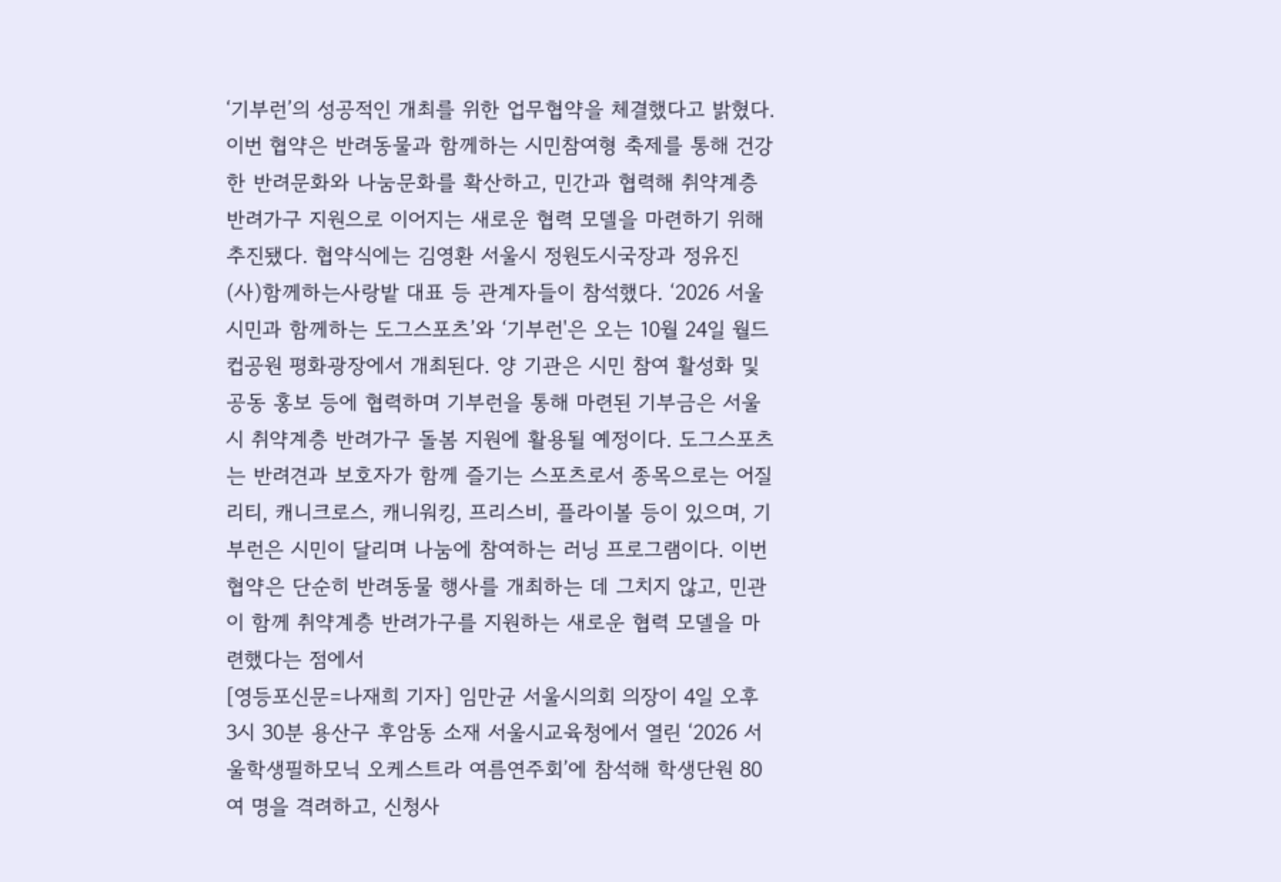‘기부런’의 성공적인 개최를 위한 업무협약을 체결했다고 밝혔다. 이번 협약은 반려동물과 함께하는 시민참여형 축제를 통해 건강한 반려문화와 나눔문화를 확산하고, 민간과 협력해 취약계층 반려가구 지원으로 이어지는 새로운 협력 모델을 마련하기 위해 추진됐다. 협약식에는 김영환 서울시 정원도시국장과 정유진 (사)함께하는사랑밭 대표 등 관계자들이 참석했다. ‘2026 서울시민과 함께하는 도그스포츠’와 ‘기부런'은 오는 10월 24일 월드컵공원 평화광장에서 개최된다. 양 기관은 시민 참여 활성화 및 공동 홍보 등에 협력하며 기부런을 통해 마련된 기부금은 서울시 취약계층 반려가구 돌봄 지원에 활용될 예정이다. 도그스포츠는 반려견과 보호자가 함께 즐기는 스포츠로서 종목으로는 어질리티, 캐니크로스, 캐니워킹, 프리스비, 플라이볼 등이 있으며, 기부런은 시민이 달리며 나눔에 참여하는 러닝 프로그램이다. 이번 협약은 단순히 반려동물 행사를 개최하는 데 그치지 않고, 민관이 함께 취약계층 반려가구를 지원하는 새로운 협력 모델을 마련했다는 점에서
[영등포신문=나재희 기자] 임만균 서울시의회 의장이 4일 오후 3시 30분 용산구 후암동 소재 서울시교육청에서 열린 ‘2026 서울학생필하모닉 오케스트라 여름연주회’에 참석해 학생단원 80여 명을 격려하고, 신청사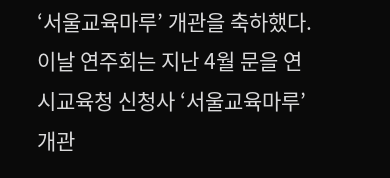‘서울교육마루’ 개관을 축하했다. 이날 연주회는 지난 4월 문을 연 시교육청 신청사 ‘서울교육마루’ 개관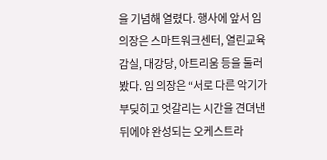을 기념해 열렸다. 행사에 앞서 임 의장은 스마트워크센터, 열린교육감실, 대강당, 아트리움 등을 둘러봤다. 임 의장은 “서로 다른 악기가 부딪히고 엇갈리는 시간을 견뎌낸 뒤에야 완성되는 오케스트라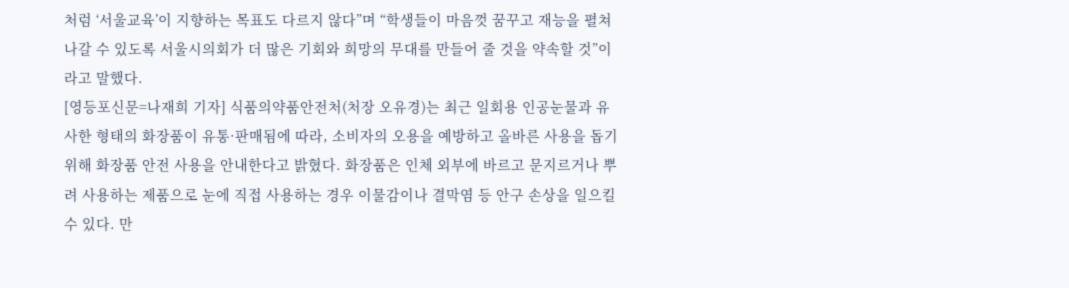처럼 ‘서울교육’이 지향하는 목표도 다르지 않다”며 “학생들이 마음껏 꿈꾸고 재능을 펼쳐나갈 수 있도록 서울시의회가 더 많은 기회와 희망의 무대를 만들어 줄 것을 약속할 것”이라고 말했다.
[영등포신문=나재희 기자] 식품의약품안전처(처장 오유경)는 최근 일회용 인공눈물과 유사한 형태의 화장품이 유통·판매됨에 따라, 소비자의 오용을 예방하고 올바른 사용을 돕기 위해 화장품 안전 사용을 안내한다고 밝혔다. 화장품은 인체 외부에 바르고 문지르거나 뿌려 사용하는 제품으로 눈에 직접 사용하는 경우 이물감이나 결막염 등 안구 손상을 일으킬 수 있다. 만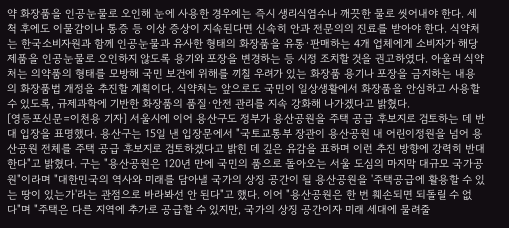약 화장품을 인공눈물로 오인해 눈에 사용한 경우에는 즉시 생리식염수나 깨끗한 물로 씻어내야 한다. 세척 후에도 이물감이나 통증 등 이상 증상이 지속된다면 신속히 안과 전문의의 진료를 받아야 한다. 식약처는 한국소비자원과 함께 인공눈물과 유사한 형태의 화장품을 유통·판매하는 4개 업체에게 소비자가 해당 제품을 인공눈물로 오인하지 않도록 용기와 포장을 변경하는 등 시정 조치할 것을 권고하였다. 아울러 식약처는 의약품의 형태를 모방해 국민 보건에 위해를 끼칠 우려가 있는 화장품 용기나 포장을 금지하는 내용의 화장품법 개정을 추진할 계획이다. 식약처는 앞으로도 국민이 일상생활에서 화장품을 안심하고 사용할 수 있도록, 규제과학에 기반한 화장품의 품질·안전 관리를 지속 강화해 나가겠다고 밝혔다.
[영등포신문=이천용 기자] 서울시에 이어 용산구도 정부가 용산공원을 주택 공급 후보지로 검토하는 데 반대 입장을 표명했다. 용산구는 15일 낸 입장문에서 "국토교통부 장관이 용산공원 내 어린이정원을 넘어 용산공원 전체를 주택 공급 후보지로 검토하겠다고 밝힌 데 깊은 유감을 표하며 이런 추진 방향에 강력히 반대한다"고 밝혔다. 구는 "용산공원은 120년 만에 국민의 품으로 돌아오는 서울 도심의 마지막 대규모 국가공원"이라며 "대한민국의 역사와 미래를 담아낼 국가의 상징 공간이 될 용산공원을 '주택공급에 활용할 수 있는 땅이 있는가'라는 관점으로 바라봐선 안 된다"고 했다. 이어 "용산공원은 한 번 훼손되면 되돌릴 수 없다"며 "주택은 다른 지역에 추가로 공급할 수 있지만, 국가의 상징 공간이자 미래 세대에 물려줄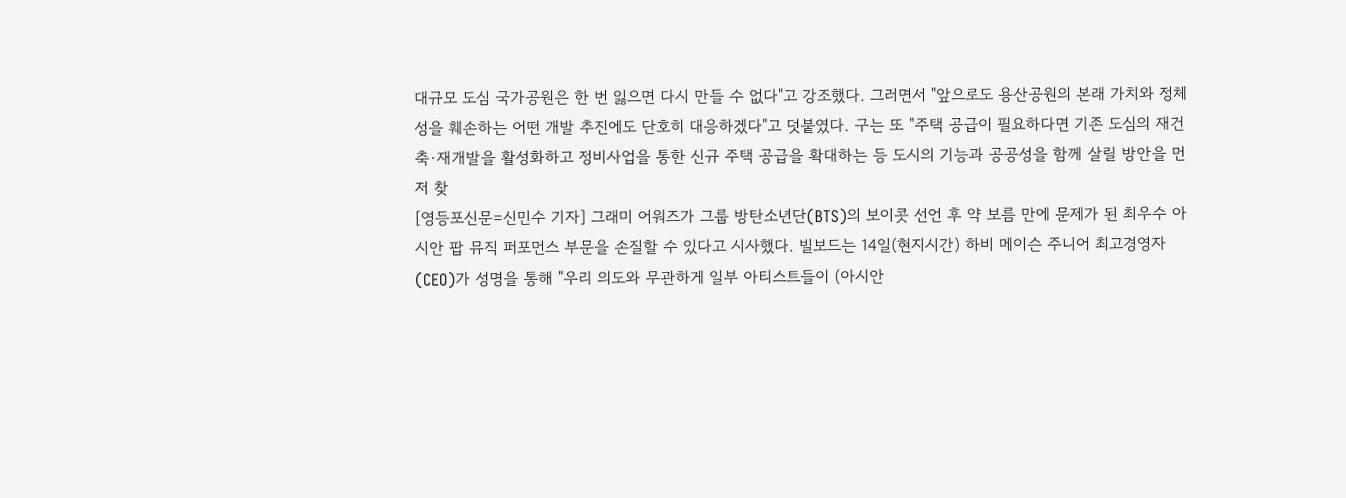대규모 도심 국가공원은 한 번 잃으면 다시 만들 수 없다"고 강조했다. 그러면서 "앞으로도 용산공원의 본래 가치와 정체성을 훼손하는 어떤 개발 추진에도 단호히 대응하겠다"고 덧붙였다. 구는 또 "주택 공급이 필요하다면 기존 도심의 재건축·재개발을 활성화하고 정비사업을 통한 신규 주택 공급을 확대하는 등 도시의 기능과 공공성을 함께 살릴 방안을 먼저 찾
[영등포신문=신민수 기자] 그래미 어워즈가 그룹 방탄소년단(BTS)의 보이콧 선언 후 약 보름 만에 문제가 된 최우수 아시안 팝 뮤직 퍼포먼스 부문을 손질할 수 있다고 시사했다. 빌보드는 14일(현지시간) 하비 메이슨 주니어 최고경영자(CEO)가 성명을 통해 "우리 의도와 무관하게 일부 아티스트들이 (아시안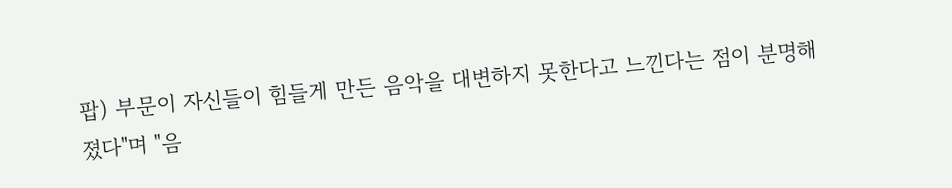팝) 부문이 자신들이 힘들게 만든 음악을 대변하지 못한다고 느낀다는 점이 분명해졌다"며 "음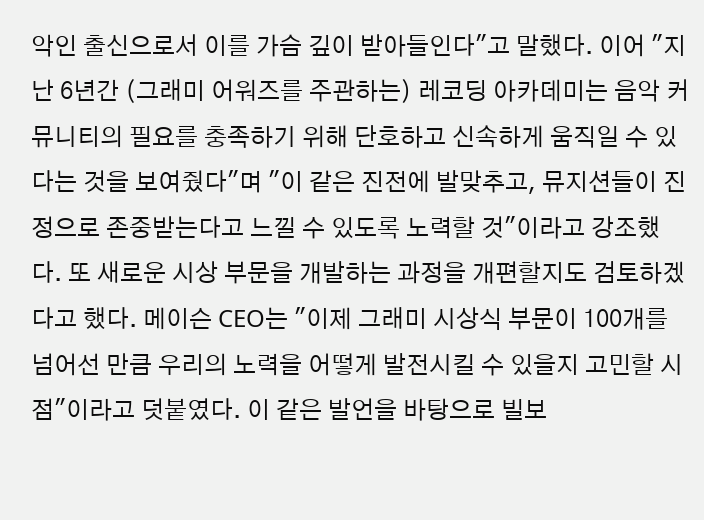악인 출신으로서 이를 가슴 깊이 받아들인다"고 말했다. 이어 "지난 6년간 (그래미 어워즈를 주관하는) 레코딩 아카데미는 음악 커뮤니티의 필요를 충족하기 위해 단호하고 신속하게 움직일 수 있다는 것을 보여줬다"며 "이 같은 진전에 발맞추고, 뮤지션들이 진정으로 존중받는다고 느낄 수 있도록 노력할 것"이라고 강조했다. 또 새로운 시상 부문을 개발하는 과정을 개편할지도 검토하겠다고 했다. 메이슨 CEO는 "이제 그래미 시상식 부문이 100개를 넘어선 만큼 우리의 노력을 어떻게 발전시킬 수 있을지 고민할 시점"이라고 덧붙였다. 이 같은 발언을 바탕으로 빌보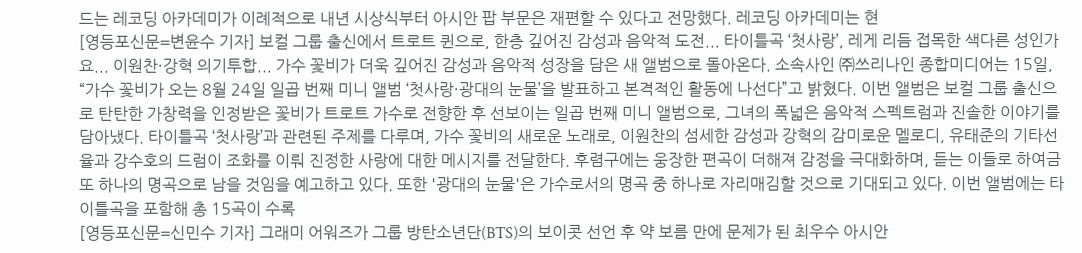드는 레코딩 아카데미가 이례적으로 내년 시상식부터 아시안 팝 부문은 재편할 수 있다고 전망했다. 레코딩 아카데미는 현
[영등포신문=변윤수 기자] 보컬 그룹 출신에서 트로트 퀸으로, 한층 깊어진 감성과 음악적 도전... 타이틀곡 ‘첫사랑’, 레게 리듬 접목한 색다른 성인가요... 이원찬·강혁 의기투합... 가수 꽃비가 더욱 깊어진 감성과 음악적 성장을 담은 새 앨범으로 돌아온다. 소속사인 ㈜쓰리나인 종합미디어는 15일, “가수 꽃비가 오는 8월 24일 일곱 번째 미니 앨범 ‘첫사랑·광대의 눈물’을 발표하고 본격적인 활동에 나선다”고 밝혔다. 이번 앨범은 보컬 그룹 출신으로 탄탄한 가창력을 인정받은 꽃비가 트로트 가수로 전향한 후 선보이는 일곱 번째 미니 앨범으로, 그녀의 폭넓은 음악적 스펙트럼과 진솔한 이야기를 담아냈다. 타이틀곡 ‘첫사랑’과 관련된 주제를 다루며, 가수 꽃비의 새로운 노래로, 이원찬의 섬세한 감성과 강혁의 감미로운 멜로디, 유태준의 기타선율과 강수호의 드럼이 조화를 이뤄 진정한 사랑에 대한 메시지를 전달한다. 후렴구에는 웅장한 편곡이 더해져 감정을 극대화하며, 듣는 이들로 하여금 또 하나의 명곡으로 남을 것임을 예고하고 있다. 또한 '광대의 눈물'은 가수로서의 명곡 중 하나로 자리매김할 것으로 기대되고 있다. 이번 앨범에는 타이틀곡을 포함해 총 15곡이 수록
[영등포신문=신민수 기자] 그래미 어워즈가 그룹 방탄소년단(BTS)의 보이콧 선언 후 약 보름 만에 문제가 된 최우수 아시안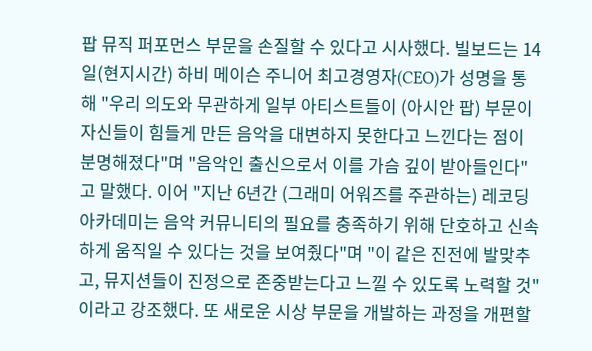팝 뮤직 퍼포먼스 부문을 손질할 수 있다고 시사했다. 빌보드는 14일(현지시간) 하비 메이슨 주니어 최고경영자(CEO)가 성명을 통해 "우리 의도와 무관하게 일부 아티스트들이 (아시안 팝) 부문이 자신들이 힘들게 만든 음악을 대변하지 못한다고 느낀다는 점이 분명해졌다"며 "음악인 출신으로서 이를 가슴 깊이 받아들인다"고 말했다. 이어 "지난 6년간 (그래미 어워즈를 주관하는) 레코딩 아카데미는 음악 커뮤니티의 필요를 충족하기 위해 단호하고 신속하게 움직일 수 있다는 것을 보여줬다"며 "이 같은 진전에 발맞추고, 뮤지션들이 진정으로 존중받는다고 느낄 수 있도록 노력할 것"이라고 강조했다. 또 새로운 시상 부문을 개발하는 과정을 개편할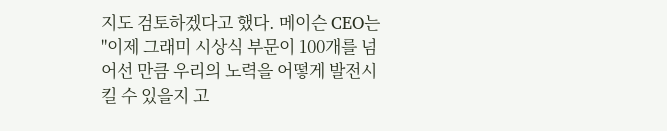지도 검토하겠다고 했다. 메이슨 CEO는 "이제 그래미 시상식 부문이 100개를 넘어선 만큼 우리의 노력을 어떻게 발전시킬 수 있을지 고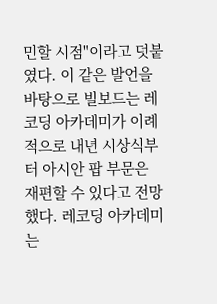민할 시점"이라고 덧붙였다. 이 같은 발언을 바탕으로 빌보드는 레코딩 아카데미가 이례적으로 내년 시상식부터 아시안 팝 부문은 재편할 수 있다고 전망했다. 레코딩 아카데미는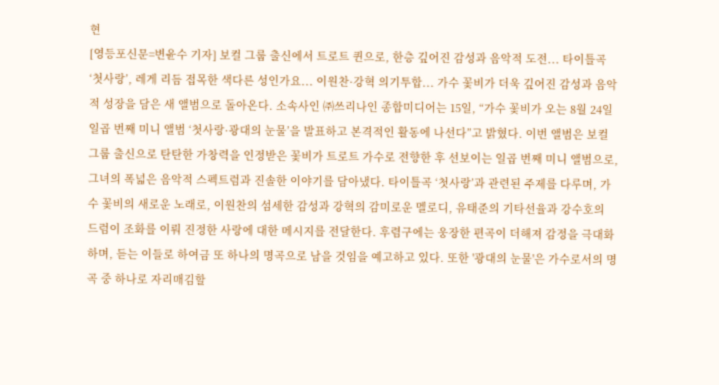현
[영등포신문=변윤수 기자] 보컬 그룹 출신에서 트로트 퀸으로, 한층 깊어진 감성과 음악적 도전... 타이틀곡 ‘첫사랑’, 레게 리듬 접목한 색다른 성인가요... 이원찬·강혁 의기투합... 가수 꽃비가 더욱 깊어진 감성과 음악적 성장을 담은 새 앨범으로 돌아온다. 소속사인 ㈜쓰리나인 종합미디어는 15일, “가수 꽃비가 오는 8월 24일 일곱 번째 미니 앨범 ‘첫사랑·광대의 눈물’을 발표하고 본격적인 활동에 나선다”고 밝혔다. 이번 앨범은 보컬 그룹 출신으로 탄탄한 가창력을 인정받은 꽃비가 트로트 가수로 전향한 후 선보이는 일곱 번째 미니 앨범으로, 그녀의 폭넓은 음악적 스펙트럼과 진솔한 이야기를 담아냈다. 타이틀곡 ‘첫사랑’과 관련된 주제를 다루며, 가수 꽃비의 새로운 노래로, 이원찬의 섬세한 감성과 강혁의 감미로운 멜로디, 유태준의 기타선율과 강수호의 드럼이 조화를 이뤄 진정한 사랑에 대한 메시지를 전달한다. 후렴구에는 웅장한 편곡이 더해져 감정을 극대화하며, 듣는 이들로 하여금 또 하나의 명곡으로 남을 것임을 예고하고 있다. 또한 '광대의 눈물'은 가수로서의 명곡 중 하나로 자리매김할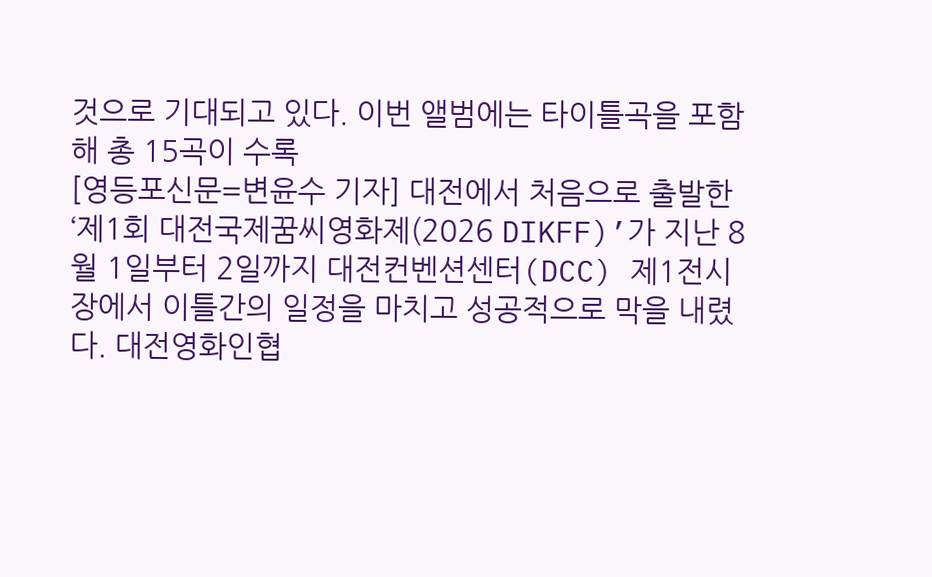것으로 기대되고 있다. 이번 앨범에는 타이틀곡을 포함해 총 15곡이 수록
[영등포신문=변윤수 기자] 대전에서 처음으로 출발한 ‘제1회 대전국제꿈씨영화제(2026 DIKFF)’가 지난 8월 1일부터 2일까지 대전컨벤션센터(DCC) 제1전시장에서 이틀간의 일정을 마치고 성공적으로 막을 내렸다. 대전영화인협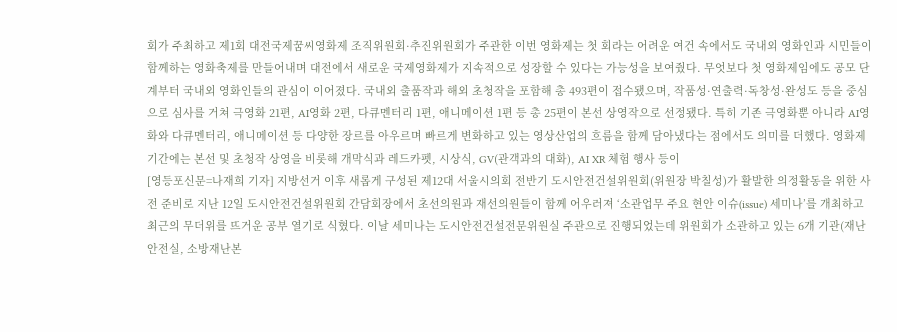회가 주최하고 제1회 대전국제꿈씨영화제 조직위원회·추진위원회가 주관한 이번 영화제는 첫 회라는 어려운 여건 속에서도 국내외 영화인과 시민들이 함께하는 영화축제를 만들어내며 대전에서 새로운 국제영화제가 지속적으로 성장할 수 있다는 가능성을 보여줬다. 무엇보다 첫 영화제임에도 공모 단계부터 국내외 영화인들의 관심이 이어졌다. 국내외 출품작과 해외 초청작을 포함해 총 493편이 접수됐으며, 작품성·연출력·독창성·완성도 등을 중심으로 심사를 거쳐 극영화 21편, AI영화 2편, 다큐멘터리 1편, 애니메이션 1편 등 총 25편이 본선 상영작으로 선정됐다. 특히 기존 극영화뿐 아니라 AI영화와 다큐멘터리, 애니메이션 등 다양한 장르를 아우르며 빠르게 변화하고 있는 영상산업의 흐름을 함께 담아냈다는 점에서도 의미를 더했다. 영화제 기간에는 본선 및 초청작 상영을 비롯해 개막식과 레드카펫, 시상식, GV(관객과의 대화), AI XR 체험 행사 등이
[영등포신문=나재희 기자] 지방선거 이후 새롭게 구성된 제12대 서울시의회 전반기 도시안전건설위원회(위원장 박칠성)가 활발한 의정활동을 위한 사전 준비로 지난 12일 도시안전건설위원회 간담회장에서 초선의원과 재선의원들이 함께 어우러져 ‘소관업무 주요 현안 이슈(issue) 세미나’를 개최하고 최근의 무더위를 뜨거운 공부 열기로 식혔다. 이날 세미나는 도시안전건설전문위원실 주관으로 진행되었는데 위원회가 소관하고 있는 6개 기관(재난안전실, 소방재난본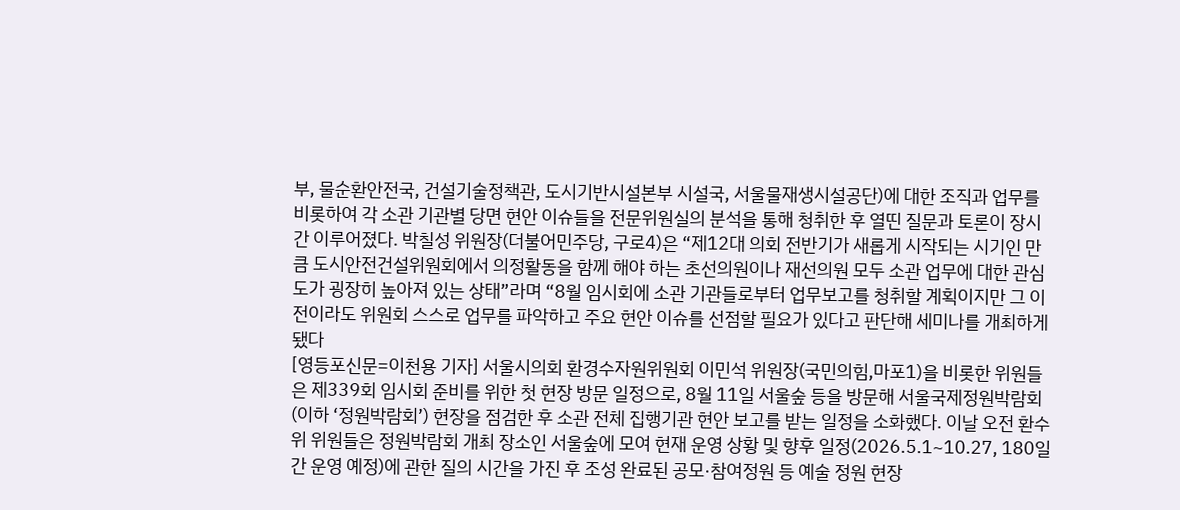부, 물순환안전국, 건설기술정책관, 도시기반시설본부 시설국, 서울물재생시설공단)에 대한 조직과 업무를 비롯하여 각 소관 기관별 당면 현안 이슈들을 전문위원실의 분석을 통해 청취한 후 열띤 질문과 토론이 장시간 이루어졌다. 박칠성 위원장(더불어민주당, 구로4)은 “제12대 의회 전반기가 새롭게 시작되는 시기인 만큼 도시안전건설위원회에서 의정활동을 함께 해야 하는 초선의원이나 재선의원 모두 소관 업무에 대한 관심도가 굉장히 높아져 있는 상태”라며 “8월 임시회에 소관 기관들로부터 업무보고를 청취할 계획이지만 그 이전이라도 위원회 스스로 업무를 파악하고 주요 현안 이슈를 선점할 필요가 있다고 판단해 세미나를 개최하게 됐다
[영등포신문=이천용 기자] 서울시의회 환경수자원위원회 이민석 위원장(국민의힘,마포1)을 비롯한 위원들은 제339회 임시회 준비를 위한 첫 현장 방문 일정으로, 8월 11일 서울숲 등을 방문해 서울국제정원박람회(이하 ‘정원박람회’) 현장을 점검한 후 소관 전체 집행기관 현안 보고를 받는 일정을 소화했다. 이날 오전 환수위 위원들은 정원박람회 개최 장소인 서울숲에 모여 현재 운영 상황 및 향후 일정(2026.5.1~10.27, 180일간 운영 예정)에 관한 질의 시간을 가진 후 조성 완료된 공모·참여정원 등 예술 정원 현장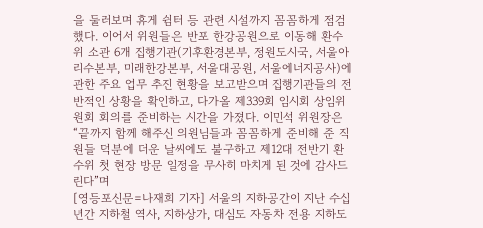을 둘러보며 휴게 쉼터 등 관련 시설까지 꼼꼼하게 점검했다. 이어서 위원들은 반포 한강공원으로 이동해 환수위 소관 6개 집행기관(기후환경본부, 정원도시국, 서울아리수본부, 미래한강본부, 서울대공원, 서울에너지공사)에 관한 주요 업무 추진 현황을 보고받으며 집행기관들의 전반적인 상황을 확인하고, 다가올 제339회 임시회 상임위원회 회의를 준비하는 시간을 가졌다. 이민석 위원장은 “끝까지 함께 해주신 의원님들과 꼼꼼하게 준비해 준 직원들 덕분에 더운 날씨에도 불구하고 제12대 전반기 환수위 첫 현장 방문 일정을 무사히 마치게 된 것에 감사드린다”며
[영등포신문=나재희 기자] 서울의 지하공간이 지난 수십 년간 지하철 역사, 지하상가, 대심도 자동차 전용 지하도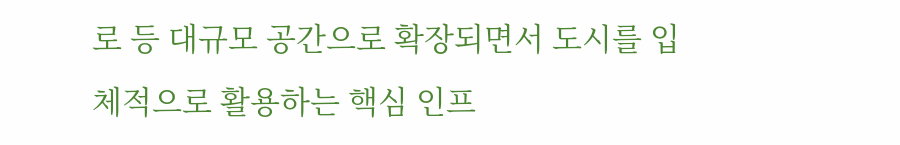로 등 대규모 공간으로 확장되면서 도시를 입체적으로 활용하는 핵심 인프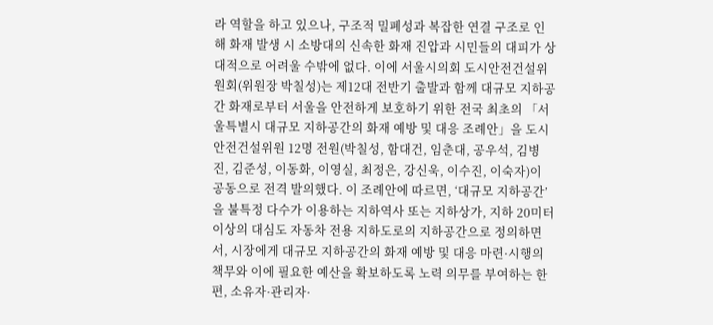라 역할을 하고 있으나, 구조적 밀폐성과 복잡한 연결 구조로 인해 화재 발생 시 소방대의 신속한 화재 진압과 시민들의 대피가 상대적으로 어려울 수밖에 없다. 이에 서울시의회 도시안전건설위원회(위원장 박칠성)는 제12대 전반기 출발과 함께 대규모 지하공간 화재로부터 서울을 안전하게 보호하기 위한 전국 최초의 「서울특별시 대규모 지하공간의 화재 예방 및 대응 조례안」을 도시안전건설위원 12명 전원(박칠성, 함대건, 임춘대, 공우석, 김병진, 김준성, 이동화, 이영실, 최정은, 강신욱, 이수진, 이숙자)이 공동으로 전격 발의했다. 이 조례안에 따르면, ‘대규모 지하공간’을 불특정 다수가 이용하는 지하역사 또는 지하상가, 지하 20미터 이상의 대심도 자동차 전용 지하도로의 지하공간으로 정의하면서, 시장에게 대규모 지하공간의 화재 예방 및 대응 마련·시행의 책무와 이에 필요한 예산을 확보하도록 노력 의무를 부여하는 한편, 소유자·관리자·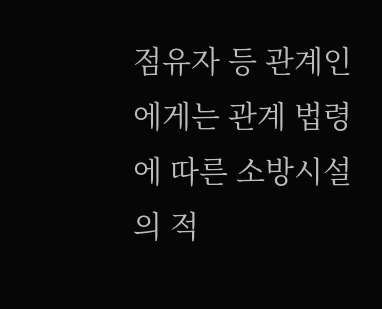점유자 등 관계인에게는 관계 법령에 따른 소방시설의 적